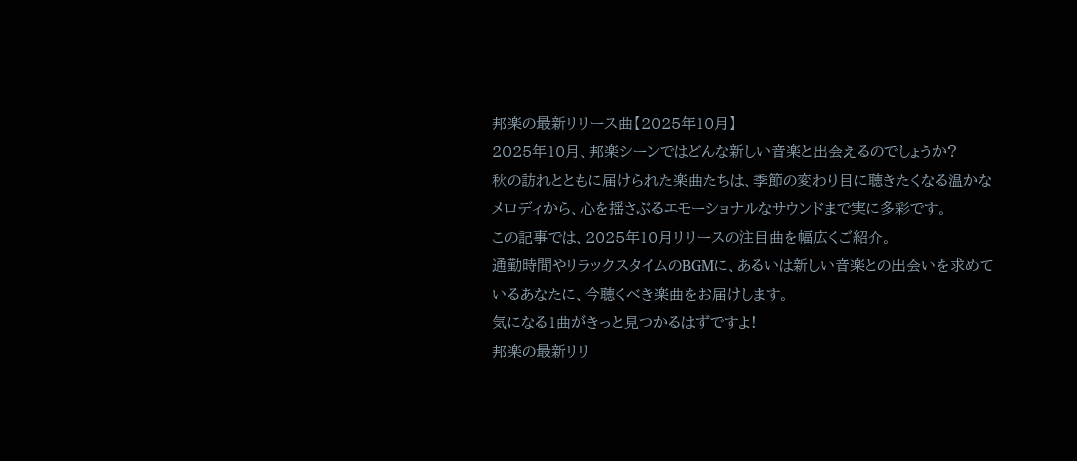邦楽の最新リリース曲【2025年10月】
2025年10月、邦楽シーンではどんな新しい音楽と出会えるのでしょうか?
秋の訪れとともに届けられた楽曲たちは、季節の変わり目に聴きたくなる温かなメロディから、心を揺さぶるエモーショナルなサウンドまで実に多彩です。
この記事では、2025年10月リリースの注目曲を幅広くご紹介。
通勤時間やリラックスタイムのBGMに、あるいは新しい音楽との出会いを求めているあなたに、今聴くべき楽曲をお届けします。
気になる1曲がきっと見つかるはずですよ!
邦楽の最新リリ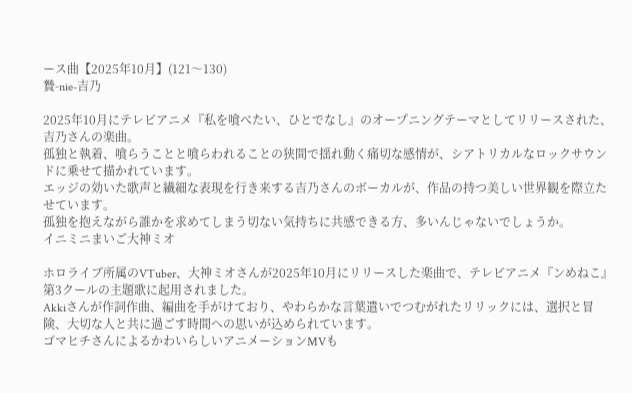ース曲【2025年10月】(121〜130)
贄-nie-吉乃

2025年10月にテレビアニメ『私を喰べたい、ひとでなし』のオープニングテーマとしてリリースされた、吉乃さんの楽曲。
孤独と執着、喰らうことと喰らわれることの狭間で揺れ動く痛切な感情が、シアトリカルなロックサウンドに乗せて描かれています。
エッジの効いた歌声と繊細な表現を行き来する吉乃さんのボーカルが、作品の持つ美しい世界観を際立たせています。
孤独を抱えながら誰かを求めてしまう切ない気持ちに共感できる方、多いんじゃないでしょうか。
イニミニまいご大神ミオ

ホロライブ所属のVTuber、大神ミオさんが2025年10月にリリースした楽曲で、テレビアニメ『ンめねこ』第3クールの主題歌に起用されました。
Akkiさんが作詞作曲、編曲を手がけており、やわらかな言葉遣いでつむがれたリリックには、選択と冒険、大切な人と共に過ごす時間への思いが込められています。
ゴマヒチさんによるかわいらしいアニメーションMVも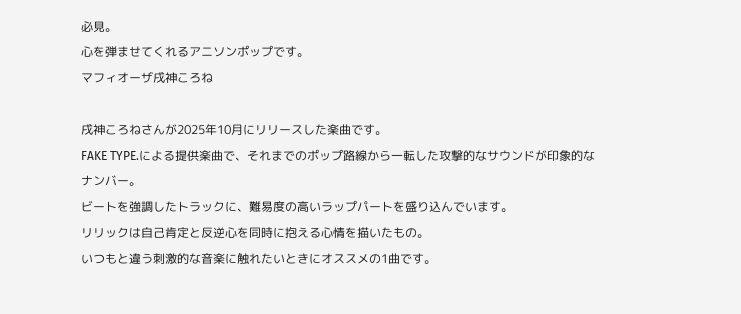必見。
心を弾ませてくれるアニソンポップです。
マフィオーザ戌神ころね

戌神ころねさんが2025年10月にリリースした楽曲です。
FAKE TYPE.による提供楽曲で、それまでのポップ路線から一転した攻撃的なサウンドが印象的なナンバー。
ビートを強調したトラックに、難易度の高いラップパートを盛り込んでいます。
リリックは自己肯定と反逆心を同時に抱える心情を描いたもの。
いつもと違う刺激的な音楽に触れたいときにオススメの1曲です。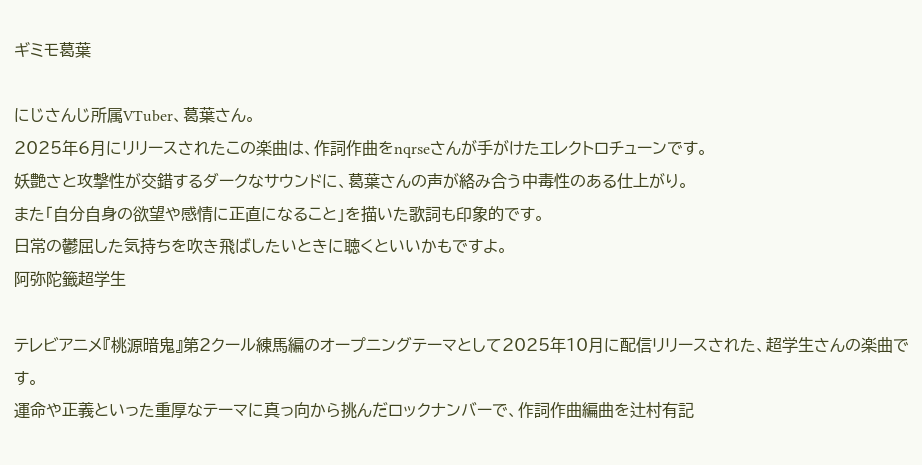ギミモ葛葉

にじさんじ所属VTuber、葛葉さん。
2025年6月にリリースされたこの楽曲は、作詞作曲をnqrseさんが手がけたエレクトロチューンです。
妖艶さと攻撃性が交錯するダークなサウンドに、葛葉さんの声が絡み合う中毒性のある仕上がり。
また「自分自身の欲望や感情に正直になること」を描いた歌詞も印象的です。
日常の鬱屈した気持ちを吹き飛ばしたいときに聴くといいかもですよ。
阿弥陀籤超学生

テレビアニメ『桃源暗鬼』第2クール練馬編のオープニングテーマとして2025年10月に配信リリースされた、超学生さんの楽曲です。
運命や正義といった重厚なテーマに真っ向から挑んだロックナンバーで、作詞作曲編曲を辻村有記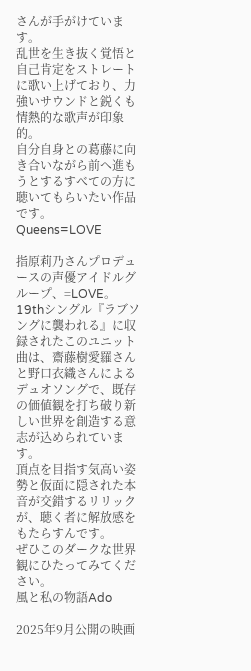さんが手がけています。
乱世を生き抜く覚悟と自己肯定をストレートに歌い上げており、力強いサウンドと鋭くも情熱的な歌声が印象的。
自分自身との葛藤に向き合いながら前へ進もうとするすべての方に聴いてもらいたい作品です。
Queens=LOVE

指原莉乃さんプロデュースの声優アイドルグループ、=LOVE。
19thシングル『ラブソングに襲われる』に収録されたこのユニット曲は、齋藤樹愛羅さんと野口衣織さんによるデュオソングで、既存の価値観を打ち破り新しい世界を創造する意志が込められています。
頂点を目指す気高い姿勢と仮面に隠された本音が交錯するリリックが、聴く者に解放感をもたらすんです。
ぜひこのダークな世界観にひたってみてください。
風と私の物語Ado

2025年9月公開の映画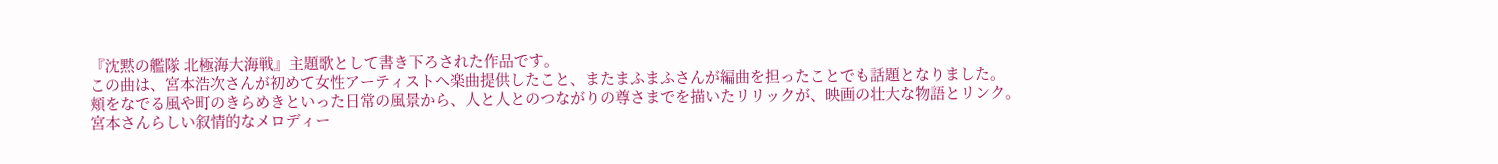『沈黙の艦隊 北極海大海戦』主題歌として書き下ろされた作品です。
この曲は、宮本浩次さんが初めて女性アーティストへ楽曲提供したこと、またまふまふさんが編曲を担ったことでも話題となりました。
頬をなでる風や町のきらめきといった日常の風景から、人と人とのつながりの尊さまでを描いたリリックが、映画の壮大な物語とリンク。
宮本さんらしい叙情的なメロディー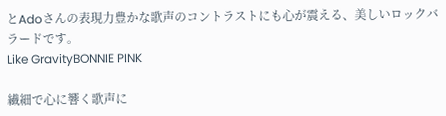とAdoさんの表現力豊かな歌声のコントラストにも心が震える、美しいロックバラードです。
Like GravityBONNIE PINK

繊細で心に響く歌声に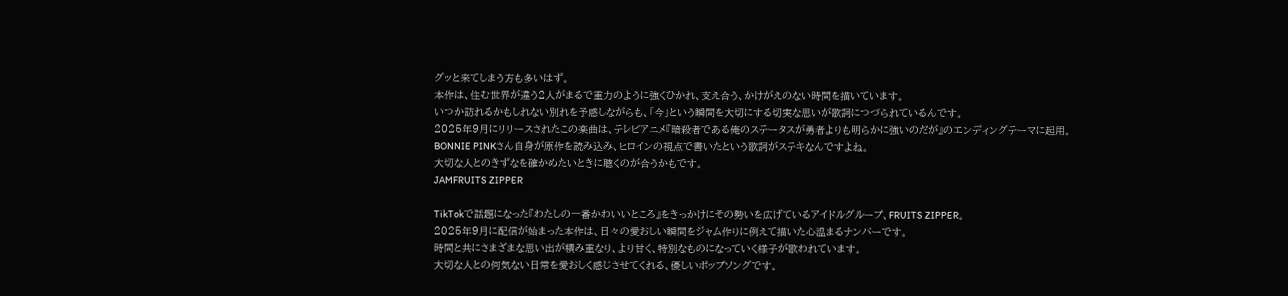グッと来てしまう方も多いはず。
本作は、住む世界が違う2人がまるで重力のように強くひかれ、支え合う、かけがえのない時間を描いています。
いつか訪れるかもしれない別れを予感しながらも、「今」という瞬間を大切にする切実な思いが歌詞につづられているんです。
2025年9月にリリースされたこの楽曲は、テレビアニメ『暗殺者である俺のステータスが勇者よりも明らかに強いのだが』のエンディングテーマに起用。
BONNIE PINKさん自身が原作を読み込み、ヒロインの視点で書いたという歌詞がステキなんですよね。
大切な人とのきずなを確かめたいときに聴くのが合うかもです。
JAMFRUITS ZIPPER

TikTokで話題になった『わたしの一番かわいいところ』をきっかけにその勢いを広げているアイドルグループ、FRUITS ZIPPER。
2025年9月に配信が始まった本作は、日々の愛おしい瞬間をジャム作りに例えて描いた心温まるナンバーです。
時間と共にさまざまな思い出が積み重なり、より甘く、特別なものになっていく様子が歌われています。
大切な人との何気ない日常を愛おしく感じさせてくれる、優しいポップソングです。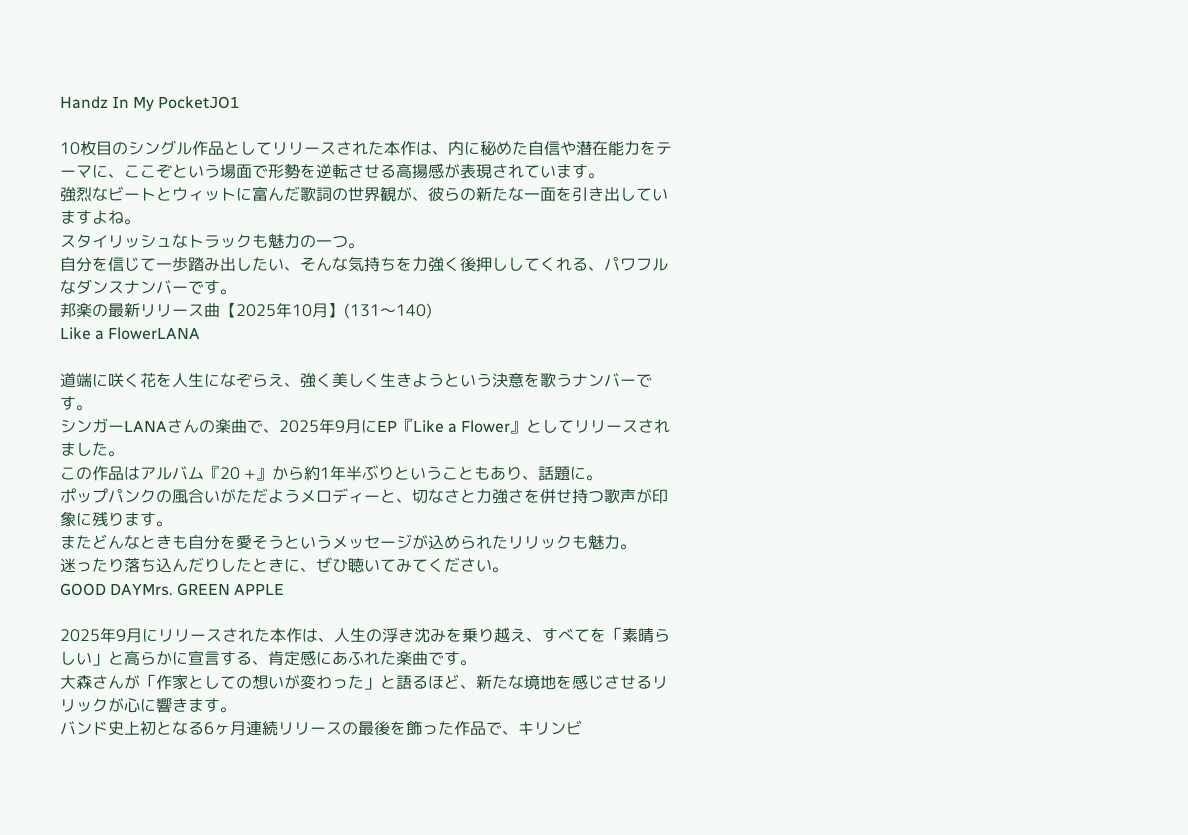Handz In My PocketJO1

10枚目のシングル作品としてリリースされた本作は、内に秘めた自信や潜在能力をテーマに、ここぞという場面で形勢を逆転させる高揚感が表現されています。
強烈なビートとウィットに富んだ歌詞の世界観が、彼らの新たな一面を引き出していますよね。
スタイリッシュなトラックも魅力の一つ。
自分を信じて一歩踏み出したい、そんな気持ちを力強く後押ししてくれる、パワフルなダンスナンバーです。
邦楽の最新リリース曲【2025年10月】(131〜140)
Like a FlowerLANA

道端に咲く花を人生になぞらえ、強く美しく生きようという決意を歌うナンバーです。
シンガーLANAさんの楽曲で、2025年9月にEP『Like a Flower』としてリリースされました。
この作品はアルバム『20 +』から約1年半ぶりということもあり、話題に。
ポップパンクの風合いがただようメロディーと、切なさと力強さを併せ持つ歌声が印象に残ります。
またどんなときも自分を愛そうというメッセージが込められたリリックも魅力。
迷ったり落ち込んだりしたときに、ぜひ聴いてみてください。
GOOD DAYMrs. GREEN APPLE

2025年9月にリリースされた本作は、人生の浮き沈みを乗り越え、すべてを「素晴らしい」と高らかに宣言する、肯定感にあふれた楽曲です。
大森さんが「作家としての想いが変わった」と語るほど、新たな境地を感じさせるリリックが心に響きます。
バンド史上初となる6ヶ月連続リリースの最後を飾った作品で、キリンビ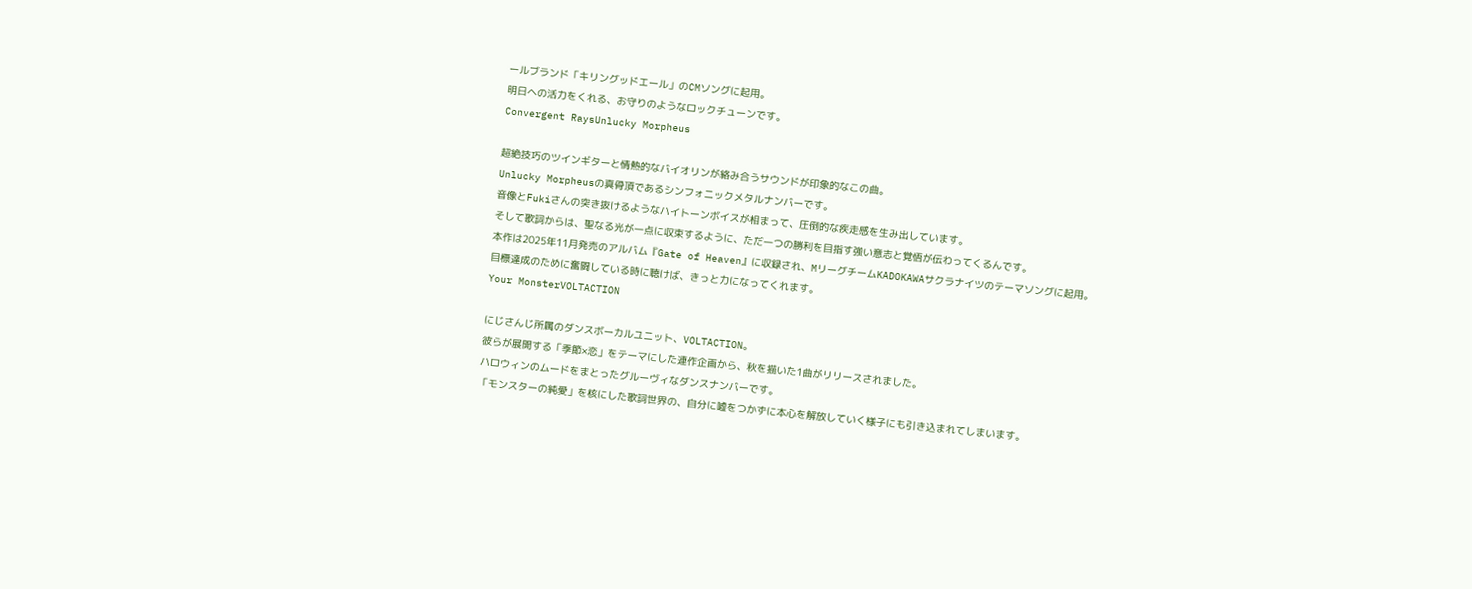ールブランド「キリングッドエール」のCMソングに起用。
明日への活力をくれる、お守りのようなロックチューンです。
Convergent RaysUnlucky Morpheus

超絶技巧のツインギターと情熱的なバイオリンが絡み合うサウンドが印象的なこの曲。
Unlucky Morpheusの真骨頂であるシンフォニックメタルナンバーです。
音像とFukiさんの突き抜けるようなハイトーンボイスが相まって、圧倒的な疾走感を生み出しています。
そして歌詞からは、聖なる光が一点に収束するように、ただ一つの勝利を目指す強い意志と覚悟が伝わってくるんです。
本作は2025年11月発売のアルバム『Gate of Heaven』に収録され、MリーグチームKADOKAWAサクラナイツのテーマソングに起用。
目標達成のために奮闘している時に聴けば、きっと力になってくれます。
Your MonsterVOLTACTION

にじさんじ所属のダンスボーカルユニット、VOLTACTION。
彼らが展開する「季節×恋」をテーマにした連作企画から、秋を描いた1曲がリリースされました。
ハロウィンのムードをまとったグルーヴィなダンスナンバーです。
「モンスターの純愛」を核にした歌詞世界の、自分に嘘をつかずに本心を解放していく様子にも引き込まれてしまいます。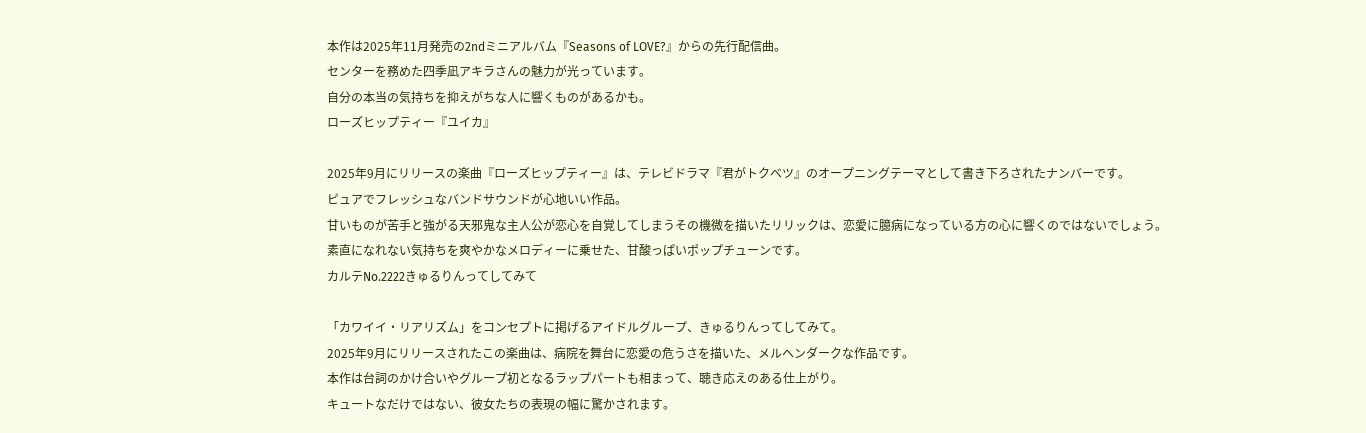本作は2025年11月発売の2ndミニアルバム『Seasons of LOVE?』からの先行配信曲。
センターを務めた四季凪アキラさんの魅力が光っています。
自分の本当の気持ちを抑えがちな人に響くものがあるかも。
ローズヒップティー『ユイカ』

2025年9月にリリースの楽曲『ローズヒップティー』は、テレビドラマ『君がトクベツ』のオープニングテーマとして書き下ろされたナンバーです。
ピュアでフレッシュなバンドサウンドが心地いい作品。
甘いものが苦手と強がる天邪鬼な主人公が恋心を自覚してしまうその機微を描いたリリックは、恋愛に臆病になっている方の心に響くのではないでしょう。
素直になれない気持ちを爽やかなメロディーに乗せた、甘酸っぱいポップチューンです。
カルテNo.2222きゅるりんってしてみて

「カワイイ・リアリズム」をコンセプトに掲げるアイドルグループ、きゅるりんってしてみて。
2025年9月にリリースされたこの楽曲は、病院を舞台に恋愛の危うさを描いた、メルヘンダークな作品です。
本作は台詞のかけ合いやグループ初となるラップパートも相まって、聴き応えのある仕上がり。
キュートなだけではない、彼女たちの表現の幅に驚かされます。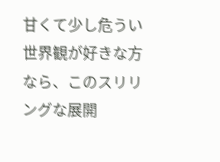甘くて少し危うい世界観が好きな方なら、このスリリングな展開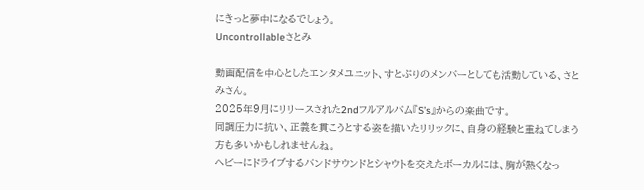にきっと夢中になるでしょう。
Uncontrollableさとみ

動画配信を中心としたエンタメユニット、すとぷりのメンバーとしても活動している、さとみさん。
2025年9月にリリースされた2ndフルアルバム『S’s』からの楽曲です。
同調圧力に抗い、正義を貫こうとする姿を描いたリリックに、自身の経験と重ねてしまう方も多いかもしれませんね。
ヘビーにドライブするバンドサウンドとシャウトを交えたボーカルには、胸が熱くなっ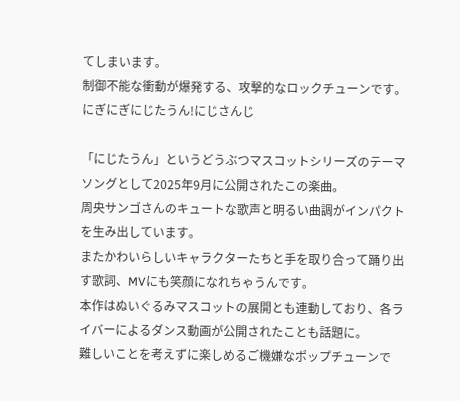てしまいます。
制御不能な衝動が爆発する、攻撃的なロックチューンです。
にぎにぎにじたうん!にじさんじ

「にじたうん」というどうぶつマスコットシリーズのテーマソングとして2025年9月に公開されたこの楽曲。
周央サンゴさんのキュートな歌声と明るい曲調がインパクトを生み出しています。
またかわいらしいキャラクターたちと手を取り合って踊り出す歌詞、MVにも笑顔になれちゃうんです。
本作はぬいぐるみマスコットの展開とも連動しており、各ライバーによるダンス動画が公開されたことも話題に。
難しいことを考えずに楽しめるご機嫌なポップチューンで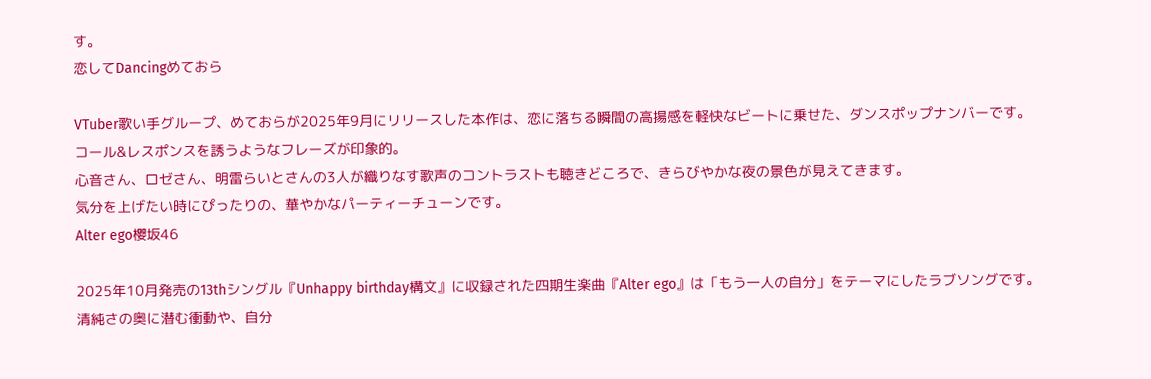す。
恋してDancingめておら

VTuber歌い手グループ、めておらが2025年9月にリリースした本作は、恋に落ちる瞬間の高揚感を軽快なビートに乗せた、ダンスポップナンバーです。
コール&レスポンスを誘うようなフレーズが印象的。
心音さん、ロゼさん、明雷らいとさんの3人が織りなす歌声のコントラストも聴きどころで、きらびやかな夜の景色が見えてきます。
気分を上げたい時にぴったりの、華やかなパーティーチューンです。
Alter ego櫻坂46

2025年10月発売の13thシングル『Unhappy birthday構文』に収録された四期生楽曲『Alter ego』は「もう一人の自分」をテーマにしたラブソングです。
清純さの奥に潜む衝動や、自分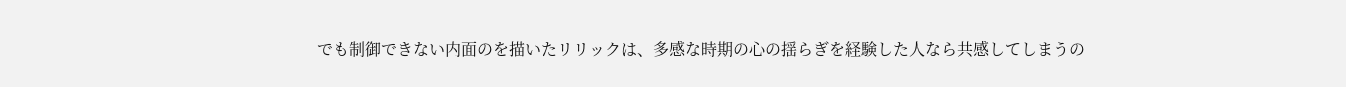でも制御できない内面のを描いたリリックは、多感な時期の心の揺らぎを経験した人なら共感してしまうの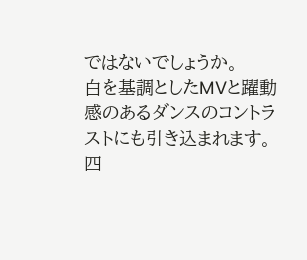ではないでしょうか。
白を基調としたMVと躍動感のあるダンスのコントラストにも引き込まれます。
四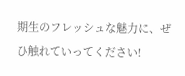期生のフレッシュな魅力に、ぜひ触れていってください!